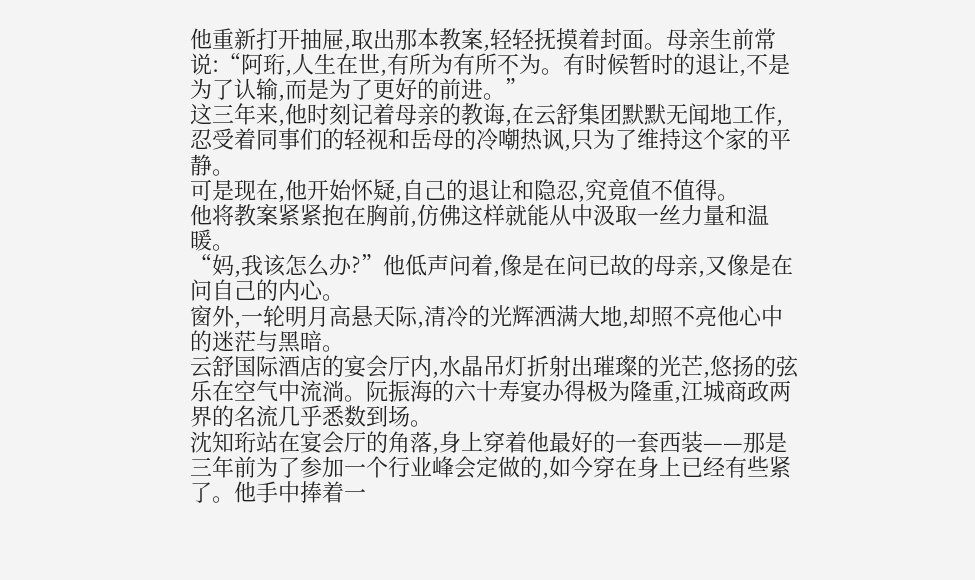他重新打开抽屉,取出那本教案,轻轻抚摸着封面。母亲生前常说:“阿珩,人生在世,有所为有所不为。有时候暂时的退让,不是为了认输,而是为了更好的前进。”
这三年来,他时刻记着母亲的教诲,在云舒集团默默无闻地工作,忍受着同事们的轻视和岳母的冷嘲热讽,只为了维持这个家的平静。
可是现在,他开始怀疑,自己的退让和隐忍,究竟值不值得。
他将教案紧紧抱在胸前,仿佛这样就能从中汲取一丝力量和温暖。
“妈,我该怎么办?”他低声问着,像是在问已故的母亲,又像是在问自己的内心。
窗外,一轮明月高悬天际,清冷的光辉洒满大地,却照不亮他心中的迷茫与黑暗。
云舒国际酒店的宴会厅内,水晶吊灯折射出璀璨的光芒,悠扬的弦乐在空气中流淌。阮振海的六十寿宴办得极为隆重,江城商政两界的名流几乎悉数到场。
沈知珩站在宴会厅的角落,身上穿着他最好的一套西装——那是三年前为了参加一个行业峰会定做的,如今穿在身上已经有些紧了。他手中捧着一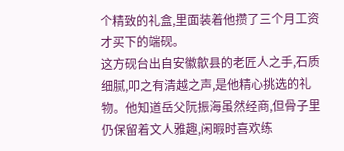个精致的礼盒,里面装着他攒了三个月工资才买下的端砚。
这方砚台出自安徽歙县的老匠人之手,石质细腻,叩之有清越之声,是他精心挑选的礼物。他知道岳父阮振海虽然经商,但骨子里仍保留着文人雅趣,闲暇时喜欢练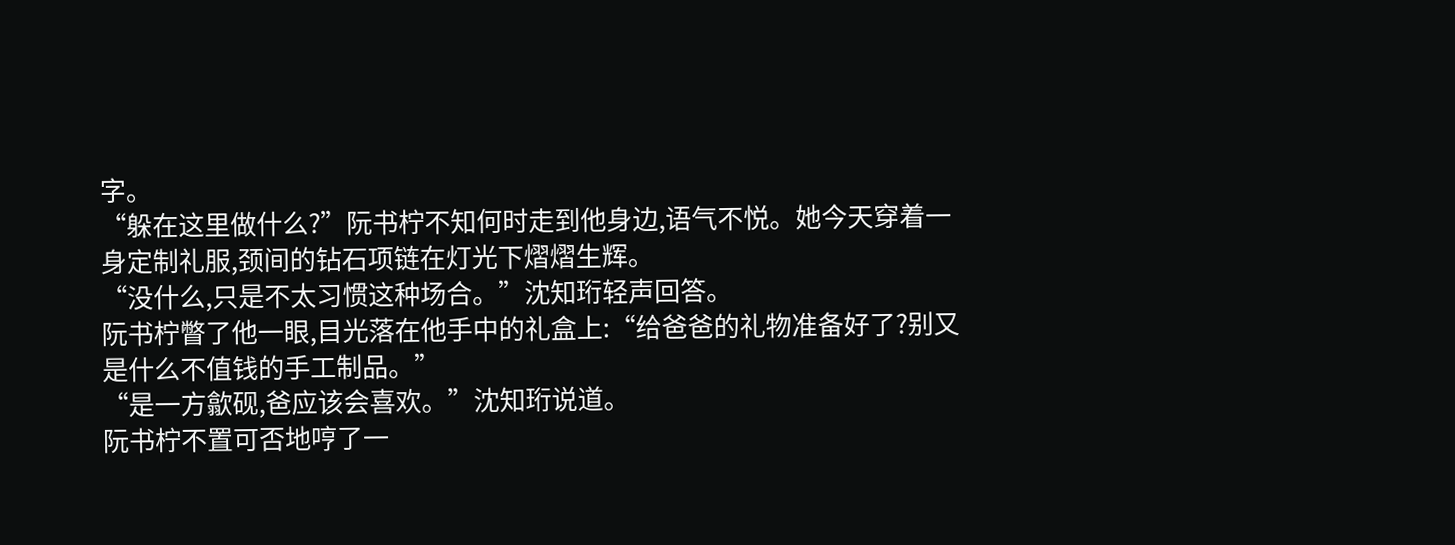字。
“躲在这里做什么?”阮书柠不知何时走到他身边,语气不悦。她今天穿着一身定制礼服,颈间的钻石项链在灯光下熠熠生辉。
“没什么,只是不太习惯这种场合。”沈知珩轻声回答。
阮书柠瞥了他一眼,目光落在他手中的礼盒上:“给爸爸的礼物准备好了?别又是什么不值钱的手工制品。”
“是一方歙砚,爸应该会喜欢。”沈知珩说道。
阮书柠不置可否地哼了一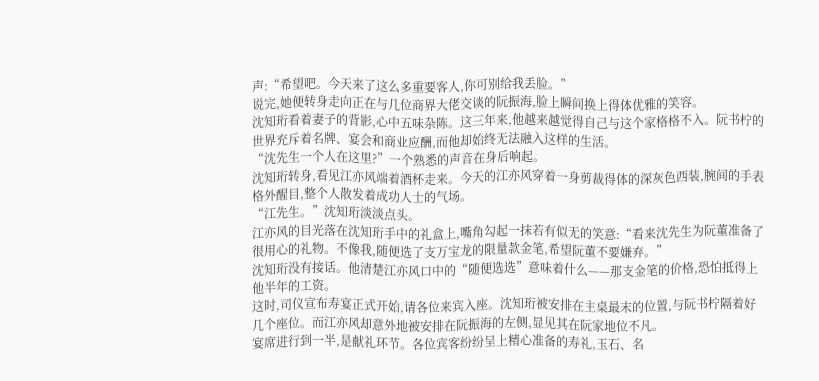声:“希望吧。今天来了这么多重要客人,你可别给我丢脸。”
说完,她便转身走向正在与几位商界大佬交谈的阮振海,脸上瞬间换上得体优雅的笑容。
沈知珩看着妻子的背影,心中五味杂陈。这三年来,他越来越觉得自己与这个家格格不入。阮书柠的世界充斥着名牌、宴会和商业应酬,而他却始终无法融入这样的生活。
“沈先生一个人在这里?”一个熟悉的声音在身后响起。
沈知珩转身,看见江亦风端着酒杯走来。今天的江亦风穿着一身剪裁得体的深灰色西装,腕间的手表格外醒目,整个人散发着成功人士的气场。
“江先生。”沈知珩淡淡点头。
江亦风的目光落在沈知珩手中的礼盒上,嘴角勾起一抹若有似无的笑意:“看来沈先生为阮董准备了很用心的礼物。不像我,随便选了支万宝龙的限量款金笔,希望阮董不要嫌弃。”
沈知珩没有接话。他清楚江亦风口中的“随便选选”意味着什么——那支金笔的价格,恐怕抵得上他半年的工资。
这时,司仪宣布寿宴正式开始,请各位来宾入座。沈知珩被安排在主桌最末的位置,与阮书柠隔着好几个座位。而江亦风却意外地被安排在阮振海的左侧,显见其在阮家地位不凡。
宴席进行到一半,是献礼环节。各位宾客纷纷呈上精心准备的寿礼,玉石、名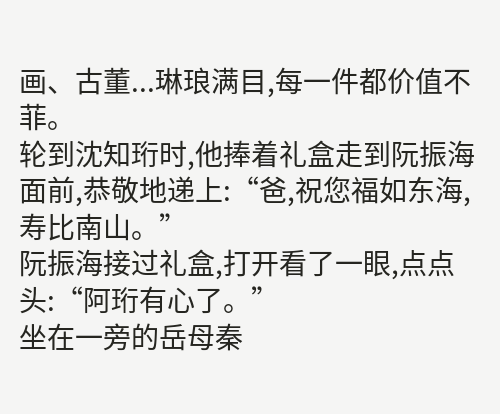画、古董...琳琅满目,每一件都价值不菲。
轮到沈知珩时,他捧着礼盒走到阮振海面前,恭敬地递上:“爸,祝您福如东海,寿比南山。”
阮振海接过礼盒,打开看了一眼,点点头:“阿珩有心了。”
坐在一旁的岳母秦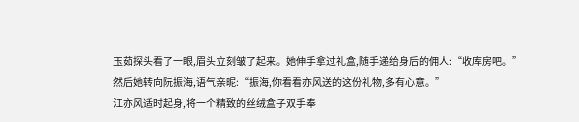玉茹探头看了一眼,眉头立刻皱了起来。她伸手拿过礼盒,随手递给身后的佣人:“收库房吧。”
然后她转向阮振海,语气亲昵:“振海,你看看亦风送的这份礼物,多有心意。”
江亦风适时起身,将一个精致的丝绒盒子双手奉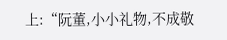上:“阮董,小小礼物,不成敬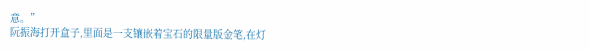意。”
阮振海打开盒子,里面是一支镶嵌着宝石的限量版金笔,在灯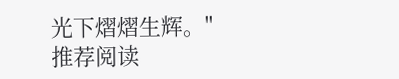光下熠熠生辉。"
推荐阅读